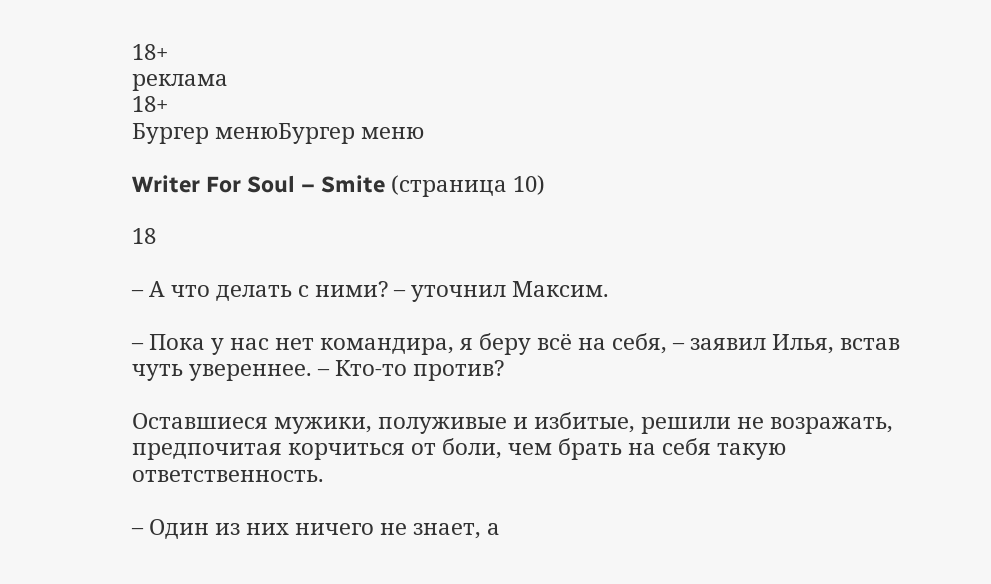18+
реклама
18+
Бургер менюБургер меню

Writer For Soul – Smite (страница 10)

18

– А что делать с ними? – уточнил Максим.

– Пока у нас нет командира, я беру всё на себя, – заявил Илья, встав чуть увереннее. – Кто-то против?

Оставшиеся мужики, полуживые и избитые, решили не возражать, предпочитая корчиться от боли, чем брать на себя такую ответственность.

– Один из них ничего не знает, а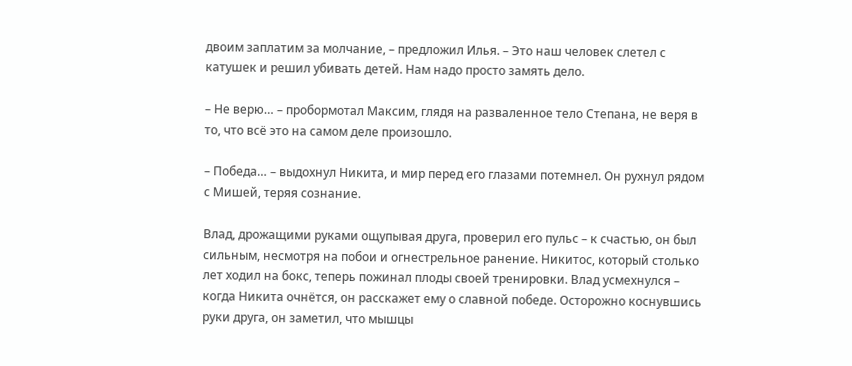двоим заплатим за молчание, – предложил Илья. – Это наш человек слетел с катушек и решил убивать детей. Нам надо просто замять дело.

– Не верю… – пробормотал Максим, глядя на разваленное тело Степана, не веря в то, что всё это на самом деле произошло.

– Победа… – выдохнул Никита, и мир перед его глазами потемнел. Он рухнул рядом с Мишей, теряя сознание.

Влад, дрожащими руками ощупывая друга, проверил его пульс – к счастью, он был сильным, несмотря на побои и огнестрельное ранение. Никитос, который столько лет ходил на бокс, теперь пожинал плоды своей тренировки. Влад усмехнулся – когда Никита очнётся, он расскажет ему о славной победе. Осторожно коснувшись руки друга, он заметил, что мышцы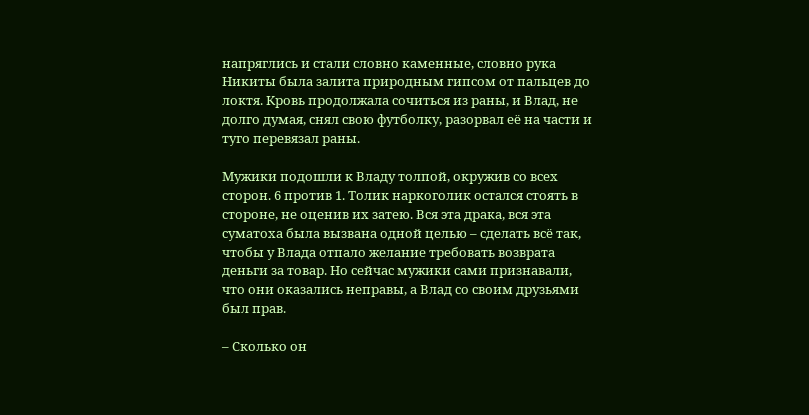напряглись и стали словно каменные, словно рука Никиты была залита природным гипсом от пальцев до локтя. Кровь продолжала сочиться из раны, и Влад, не долго думая, снял свою футболку, разорвал её на части и туго перевязал раны.

Мужики подошли к Владу толпой, окружив со всех сторон. 6 против 1. Толик наркоголик остался стоять в стороне, не оценив их затею. Вся эта драка, вся эта суматоха была вызвана одной целью – сделать всё так, чтобы у Влада отпало желание требовать возврата деньги за товар. Но сейчас мужики сами признавали, что они оказались неправы, а Влад со своим друзьями был прав.

– Сколько он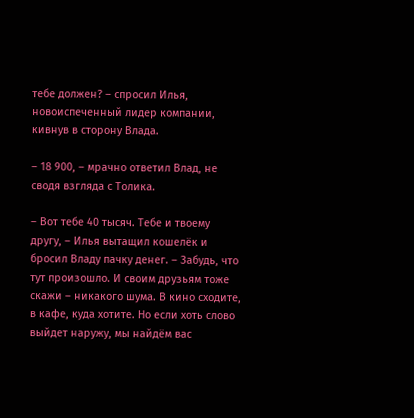тебе должен? – спросил Илья, новоиспеченный лидер компании, кивнув в сторону Влада.

– 18 900, – мрачно ответил Влад, не сводя взгляда с Толика.

– Вот тебе 40 тысяч. Тебе и твоему другу, – Илья вытащил кошелёк и бросил Владу пачку денег. – Забудь, что тут произошло. И своим друзьям тоже скажи – никакого шума. В кино сходите, в кафе, куда хотите. Но если хоть слово выйдет наружу, мы найдём вас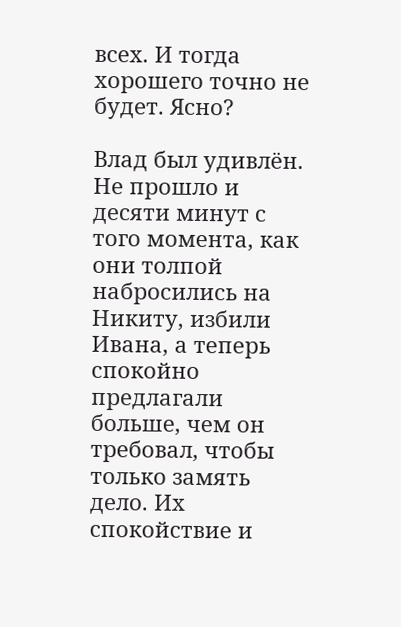всех. И тогда хорошего точно не будет. Ясно?

Влад был удивлён. Не прошло и десяти минут с того момента, как они толпой набросились на Никиту, избили Ивана, а теперь спокойно предлагали больше, чем он требовал, чтобы только замять дело. Их спокойствие и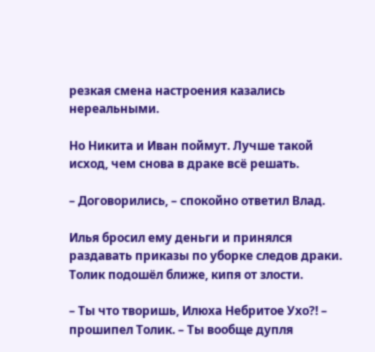резкая смена настроения казались нереальными.

Но Никита и Иван поймут. Лучше такой исход, чем снова в драке всё решать.

– Договорились, – спокойно ответил Влад.

Илья бросил ему деньги и принялся раздавать приказы по уборке следов драки. Толик подошёл ближе, кипя от злости.

– Ты что творишь, Илюха Небритое Ухо?! – прошипел Толик. – Ты вообще дупля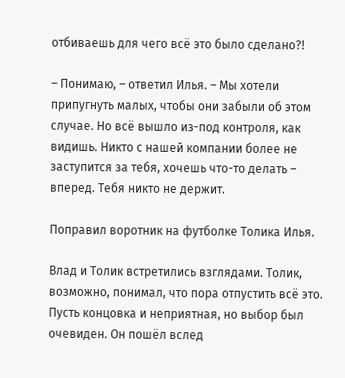отбиваешь для чего всё это было сделано?!

– Понимаю, – ответил Илья. – Мы хотели припугнуть малых, чтобы они забыли об этом случае. Но всё вышло из-под контроля, как видишь. Никто с нашей компании более не заступится за тебя, хочешь что-то делать – вперед. Тебя никто не держит.

Поправил воротник на футболке Толика Илья.

Влад и Толик встретились взглядами. Толик, возможно, понимал, что пора отпустить всё это. Пусть концовка и неприятная, но выбор был очевиден. Он пошёл вслед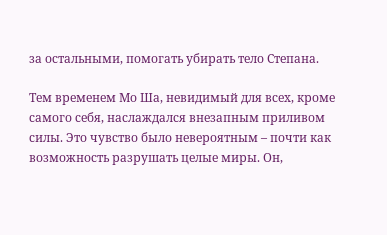за остальными, помогать убирать тело Степана.

Тем временем Мо Ша, невидимый для всех, кроме самого себя, наслаждался внезапным приливом силы. Это чувство было невероятным – почти как возможность разрушать целые миры. Он,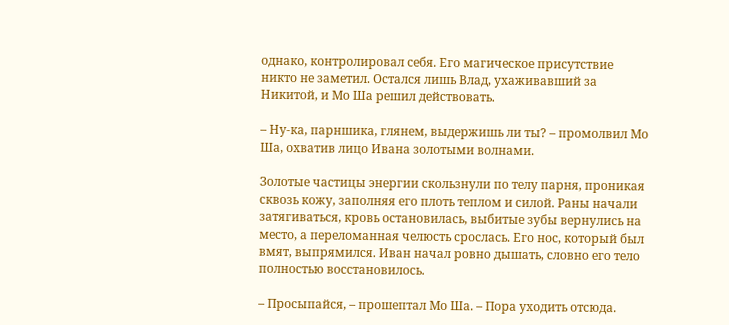однако, контролировал себя. Его магическое присутствие никто не заметил. Остался лишь Влад, ухаживавший за Никитой, и Мо Ша решил действовать.

– Ну-ка, парншика, глянем, выдержишь ли ты? – промолвил Мо Ша, охватив лицо Ивана золотыми волнами.

Золотые частицы энергии скользнули по телу парня, проникая сквозь кожу, заполняя его плоть теплом и силой. Раны начали затягиваться, кровь остановилась, выбитые зубы вернулись на место, а переломанная челюсть срослась. Его нос, который был вмят, выпрямился. Иван начал ровно дышать, словно его тело полностью восстановилось.

– Просыпайся, – прошептал Мо Ша. – Пора уходить отсюда.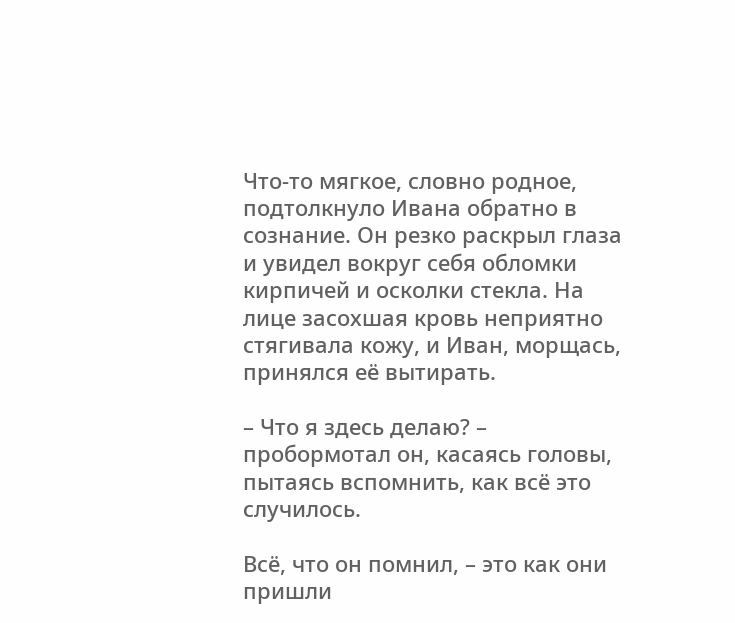Что-то мягкое, словно родное, подтолкнуло Ивана обратно в сознание. Он резко раскрыл глаза и увидел вокруг себя обломки кирпичей и осколки стекла. На лице засохшая кровь неприятно стягивала кожу, и Иван, морщась, принялся её вытирать.

– Что я здесь делаю? – пробормотал он, касаясь головы, пытаясь вспомнить, как всё это случилось.

Всё, что он помнил, – это как они пришли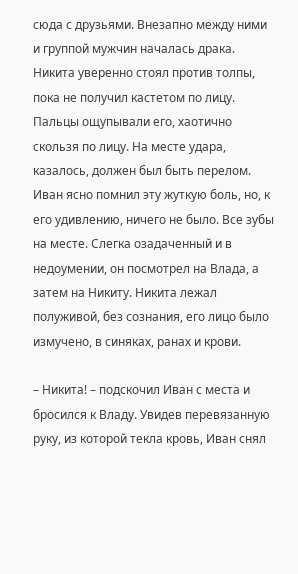сюда с друзьями. Внезапно между ними и группой мужчин началась драка. Никита уверенно стоял против толпы, пока не получил кастетом по лицу. Пальцы ощупывали его, хаотично скользя по лицу. На месте удара, казалось, должен был быть перелом. Иван ясно помнил эту жуткую боль, но, к его удивлению, ничего не было. Все зубы на месте. Слегка озадаченный и в недоумении, он посмотрел на Влада, а затем на Никиту. Никита лежал полуживой, без сознания, его лицо было измучено, в синяках, ранах и крови.

– Никита! – подскочил Иван с места и бросился к Владу. Увидев перевязанную руку, из которой текла кровь, Иван снял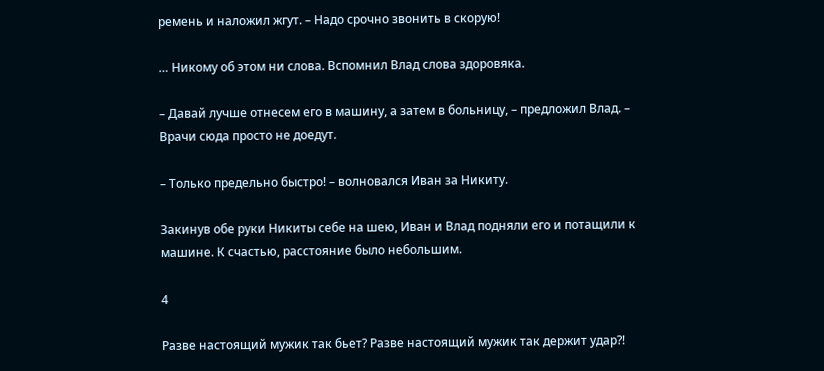ремень и наложил жгут. – Надо срочно звонить в скорую!

… Никому об этом ни слова. Вспомнил Влад слова здоровяка.

– Давай лучше отнесем его в машину, а затем в больницу, – предложил Влад. – Врачи сюда просто не доедут.

– Только предельно быстро! – волновался Иван за Никиту.

Закинув обе руки Никиты себе на шею, Иван и Влад подняли его и потащили к машине. К счастью, расстояние было небольшим.

4

Разве настоящий мужик так бьет? Разве настоящий мужик так держит удар?!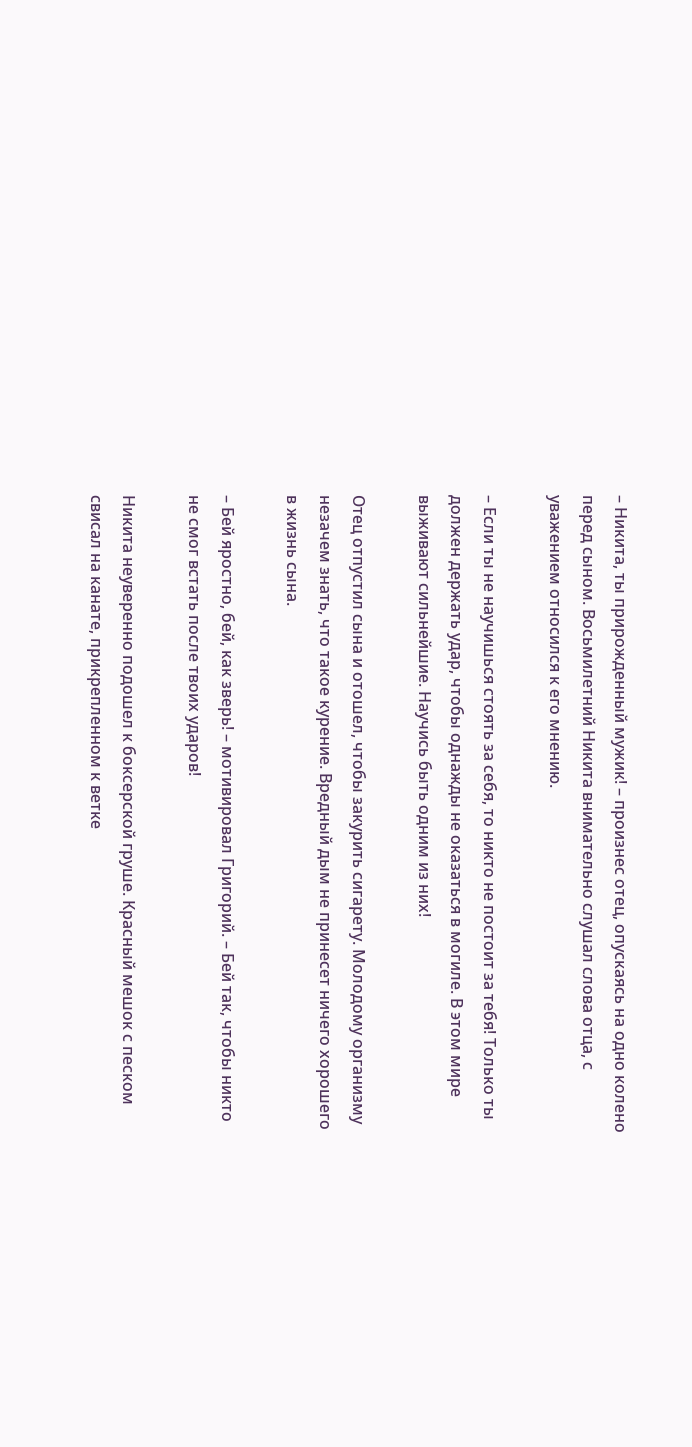– Никита, ты прирожденный мужик! – произнес отец, опускаясь на одно колено перед сыном. Восьмилетний Никита внимательно слушал слова отца, с уважением относился к его мнению.

– Если ты не научишься стоять за себя, то никто не постоит за тебя! Только ты должен держать удар, чтобы однажды не оказаться в могиле. В этом мире выживают сильнейшие. Научись быть одним из них!

Отец отпустил сына и отошел, чтобы закурить сигарету. Молодому организму незачем знать, что такое курение. Вредный дым не принесет ничего хорошего в жизнь сына.

– Бей яростно, бей, как зверь! – мотивировал Григорий. – Бей так, чтобы никто не смог встать после твоих ударов!

Никита неуверенно подошел к боксерской груше. Красный мешок с песком свисал на канате, прикрепленном к ветке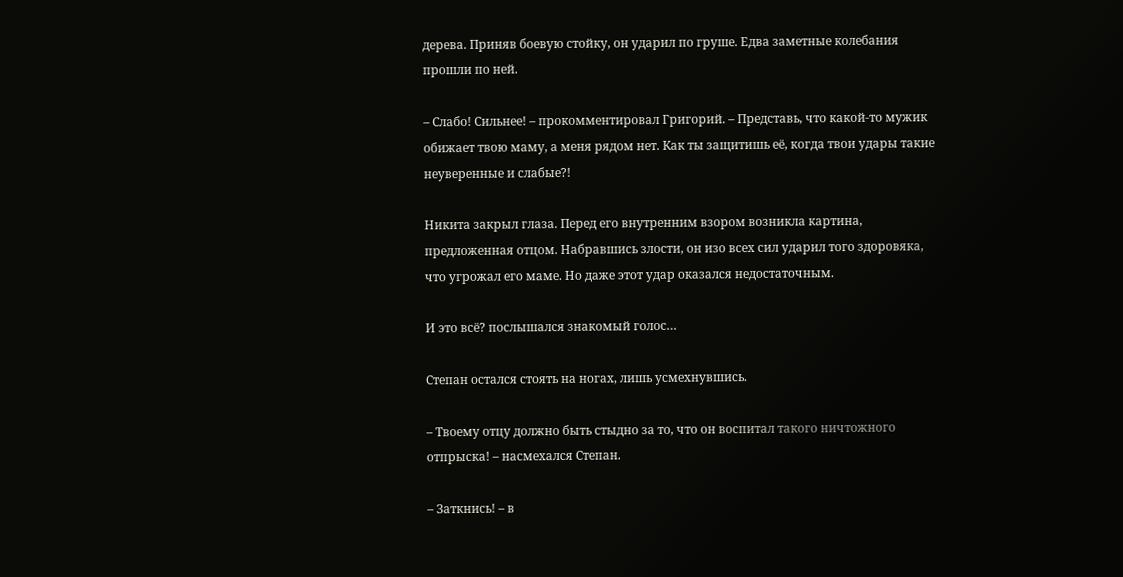дерева. Приняв боевую стойку, он ударил по груше. Едва заметные колебания прошли по ней.

– Слабо! Сильнее! – прокомментировал Григорий. – Представь, что какой-то мужик обижает твою маму, а меня рядом нет. Как ты защитишь её, когда твои удары такие неуверенные и слабые?!

Никита закрыл глаза. Перед его внутренним взором возникла картина, предложенная отцом. Набравшись злости, он изо всех сил ударил того здоровяка, что угрожал его маме. Но даже этот удар оказался недостаточным.

И это всё? послышался знакомый голос…

Степан остался стоять на ногах, лишь усмехнувшись.

– Твоему отцу должно быть стыдно за то, что он воспитал такого ничтожного отпрыска! – насмехался Степан.

– Заткнись! – в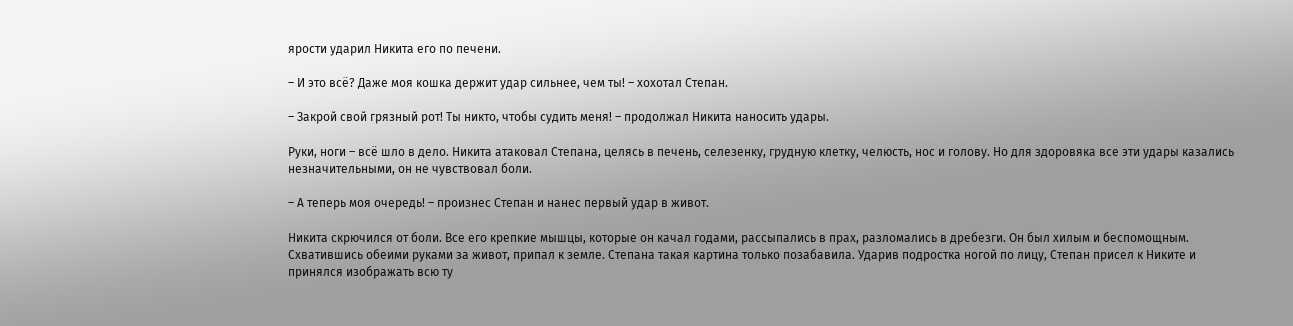ярости ударил Никита его по печени.

– И это всё? Даже моя кошка держит удар сильнее, чем ты! – хохотал Степан.

– Закрой свой грязный рот! Ты никто, чтобы судить меня! – продолжал Никита наносить удары.

Руки, ноги – всё шло в дело. Никита атаковал Степана, целясь в печень, селезенку, грудную клетку, челюсть, нос и голову. Но для здоровяка все эти удары казались незначительными, он не чувствовал боли.

– А теперь моя очередь! – произнес Степан и нанес первый удар в живот.

Никита скрючился от боли. Все его крепкие мышцы, которые он качал годами, рассыпались в прах, разломались в дребезги. Он был хилым и беспомощным. Схватившись обеими руками за живот, припал к земле. Степана такая картина только позабавила. Ударив подростка ногой по лицу, Степан присел к Никите и принялся изображать всю ту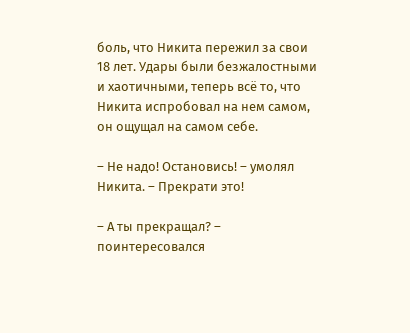боль, что Никита пережил за свои 18 лет. Удары были безжалостными и хаотичными, теперь всё то, что Никита испробовал на нем самом, он ощущал на самом себе.

– Не надо! Остановись! – умолял Никита. – Прекрати это!

– А ты прекращал? – поинтересовался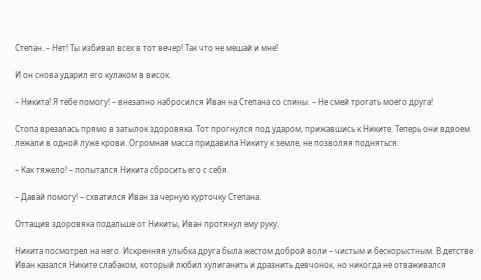Степан. – Нет! Ты избивал всех в тот вечер! Так что не мешай и мне!

И он снова ударил его кулаком в висок.

– Никита! Я тебе помогу! – внезапно набросился Иван на Степана со спины. – Не смей трогать моего друга!

Стопа врезалась прямо в затылок здоровяка. Тот прогнулся под ударом, прижавшись к Никите. Теперь они вдвоем лежали в одной луже крови. Огромная масса придавила Никиту к земле, не позволяя подняться.

– Как тяжело! – попытался Никита сбросить его с себя.

– Давай помогу! – схватился Иван за черную курточку Степана.

Оттащив здоровяка подальше от Никиты, Иван протянул ему руку.

Никита посмотрел на него. Искренняя улыбка друга была жестом доброй воли – чистым и бескорыстным. В детстве Иван казался Никите слабаком, который любил хулиганить и дразнить девчонок, но никогда не отваживался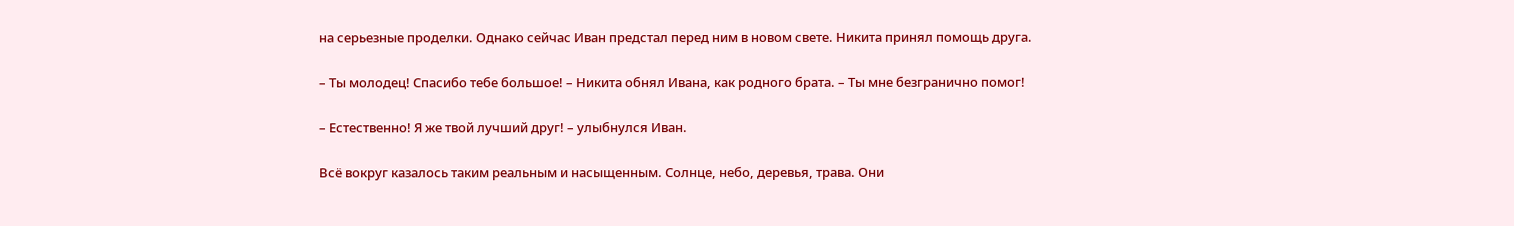на серьезные проделки. Однако сейчас Иван предстал перед ним в новом свете. Никита принял помощь друга.

– Ты молодец! Спасибо тебе большое! – Никита обнял Ивана, как родного брата. – Ты мне безгранично помог!

– Естественно! Я же твой лучший друг! – улыбнулся Иван.

Всё вокруг казалось таким реальным и насыщенным. Солнце, небо, деревья, трава. Они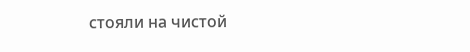стояли на чистой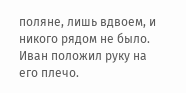поляне, лишь вдвоем, и никого рядом не было. Иван положил руку на его плечо.